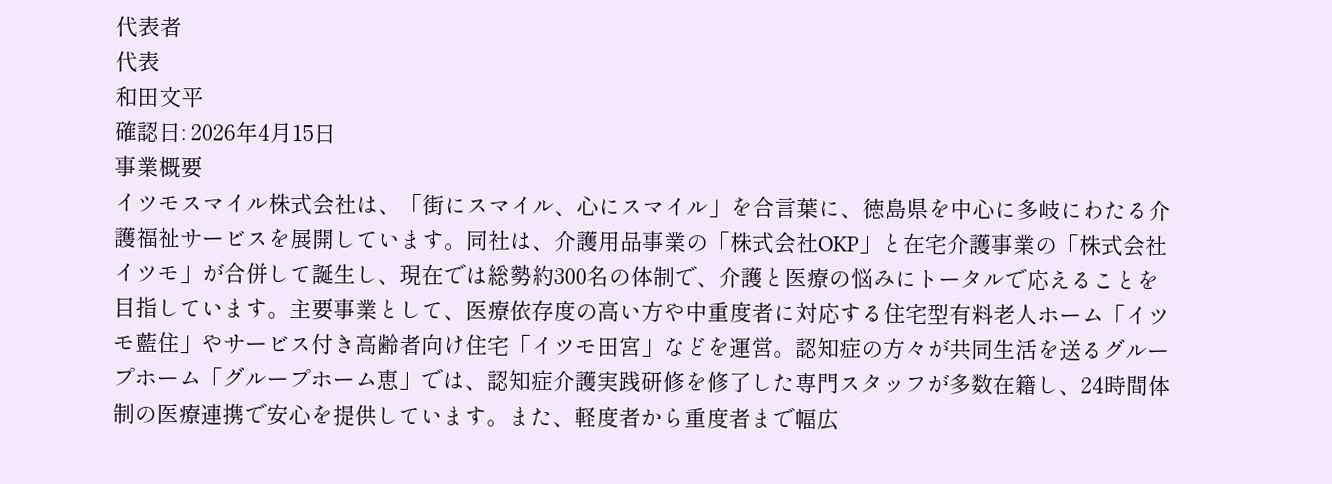代表者
代表
和田文平
確認日: 2026年4月15日
事業概要
イツモスマイル株式会社は、「街にスマイル、心にスマイル」を合言葉に、徳島県を中心に多岐にわたる介護福祉サービスを展開しています。同社は、介護用品事業の「株式会社OKP」と在宅介護事業の「株式会社イツモ」が合併して誕生し、現在では総勢約300名の体制で、介護と医療の悩みにトータルで応えることを目指しています。主要事業として、医療依存度の高い方や中重度者に対応する住宅型有料老人ホーム「イツモ藍住」やサービス付き高齢者向け住宅「イツモ田宮」などを運営。認知症の方々が共同生活を送るグループホーム「グループホーム恵」では、認知症介護実践研修を修了した専門スタッフが多数在籍し、24時間体制の医療連携で安心を提供しています。また、軽度者から重度者まで幅広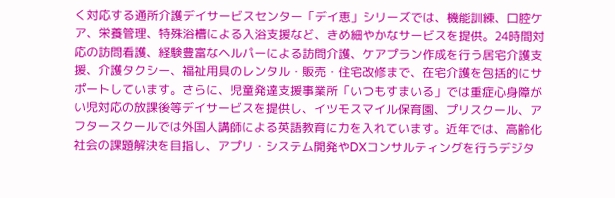く対応する通所介護デイサービスセンター「デイ恵」シリーズでは、機能訓練、口腔ケア、栄養管理、特殊浴槽による入浴支援など、きめ細やかなサービスを提供。24時間対応の訪問看護、経験豊富なヘルパーによる訪問介護、ケアプラン作成を行う居宅介護支援、介護タクシー、福祉用具のレンタル・販売・住宅改修まで、在宅介護を包括的にサポートしています。さらに、児童発達支援事業所「いつもすまいる」では重症心身障がい児対応の放課後等デイサービスを提供し、イツモスマイル保育園、プリスクール、アフタースクールでは外国人講師による英語教育に力を入れています。近年では、高齢化社会の課題解決を目指し、アプリ・システム開発やDXコンサルティングを行うデジタ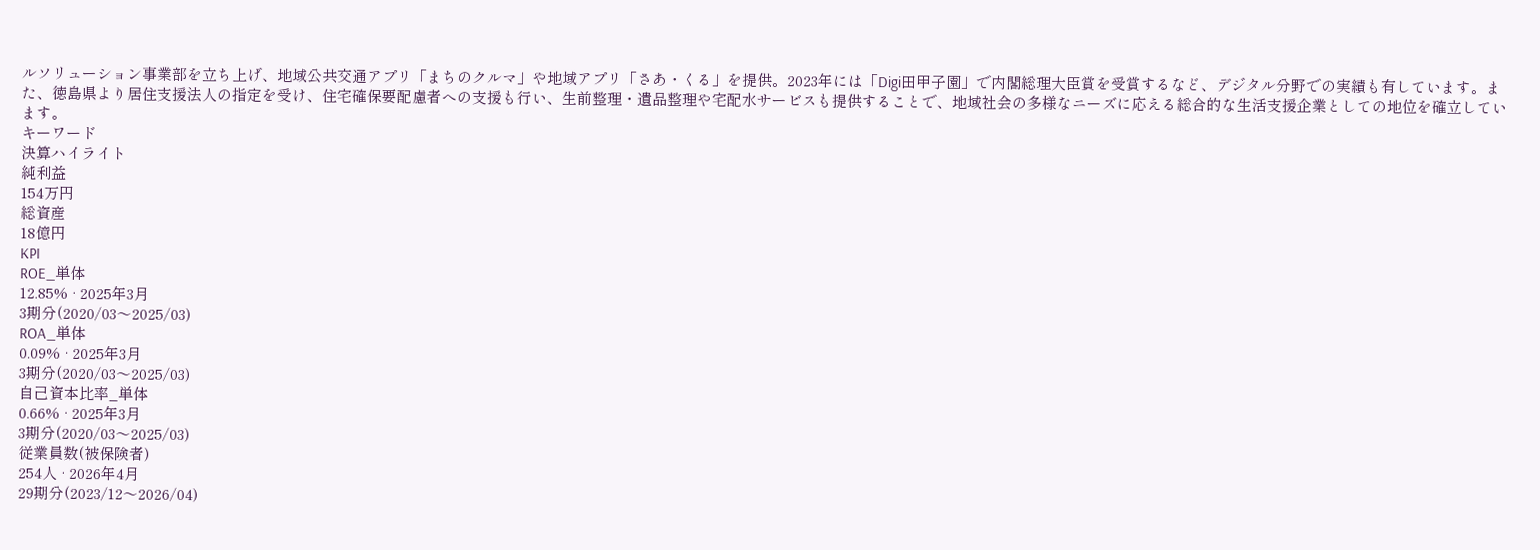ルソリューション事業部を立ち上げ、地域公共交通アプリ「まちのクルマ」や地域アプリ「さあ・くる」を提供。2023年には「Digi田甲子園」で内閣総理大臣賞を受賞するなど、デジタル分野での実績も有しています。また、徳島県より居住支援法人の指定を受け、住宅確保要配慮者への支援も行い、生前整理・遺品整理や宅配水サービスも提供することで、地域社会の多様なニーズに応える総合的な生活支援企業としての地位を確立しています。
キーワード
決算ハイライト
純利益
154万円
総資産
18億円
KPI
ROE_単体
12.85% · 2025年3月
3期分(2020/03〜2025/03)
ROA_単体
0.09% · 2025年3月
3期分(2020/03〜2025/03)
自己資本比率_単体
0.66% · 2025年3月
3期分(2020/03〜2025/03)
従業員数(被保険者)
254人 · 2026年4月
29期分(2023/12〜2026/04)